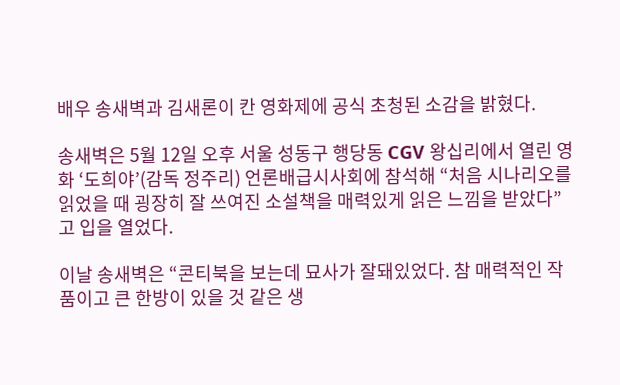배우 송새벽과 김새론이 칸 영화제에 공식 초청된 소감을 밝혔다.

송새벽은 5월 12일 오후 서울 성동구 행당동 CGV 왕십리에서 열린 영화 ‘도희야’(감독 정주리) 언론배급시사회에 참석해 “처음 시나리오를 읽었을 때 굉장히 잘 쓰여진 소설책을 매력있게 읽은 느낌을 받았다”고 입을 열었다.

이날 송새벽은 “콘티북을 보는데 묘사가 잘돼있었다. 참 매력적인 작품이고 큰 한방이 있을 것 같은 생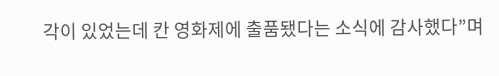각이 있었는데 칸 영화제에 출품됐다는 소식에 감사했다”며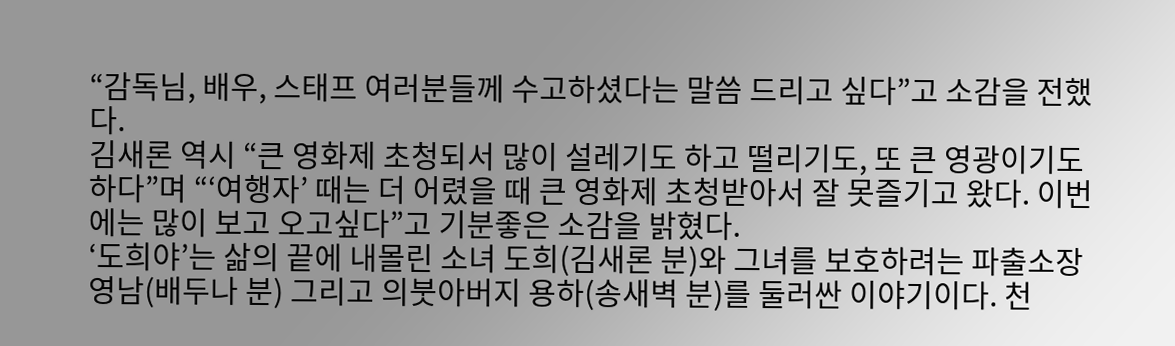“감독님, 배우, 스태프 여러분들께 수고하셨다는 말씀 드리고 싶다”고 소감을 전했다.
김새론 역시 “큰 영화제 초청되서 많이 설레기도 하고 떨리기도, 또 큰 영광이기도 하다”며 “‘여행자’ 때는 더 어렸을 때 큰 영화제 초청받아서 잘 못즐기고 왔다. 이번에는 많이 보고 오고싶다”고 기분좋은 소감을 밝혔다.
‘도희야’는 삶의 끝에 내몰린 소녀 도희(김새론 분)와 그녀를 보호하려는 파출소장 영남(배두나 분) 그리고 의붓아버지 용하(송새벽 분)를 둘러싼 이야기이다. 천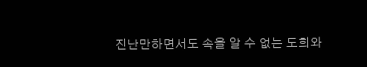진난만하면서도 속을 알 수 없는 도희와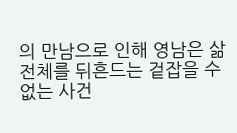의 만남으로 인해 영남은 삶 전체를 뒤흔드는 겉잡을 수 없는 사건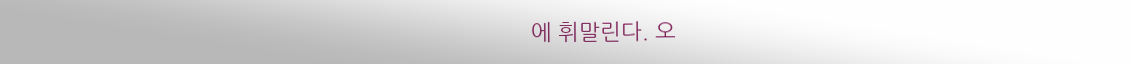에 휘말린다. 오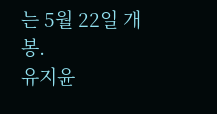는 5월 22일 개봉.
유지윤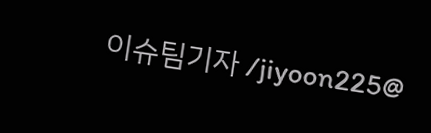이슈팀기자 /jiyoon225@